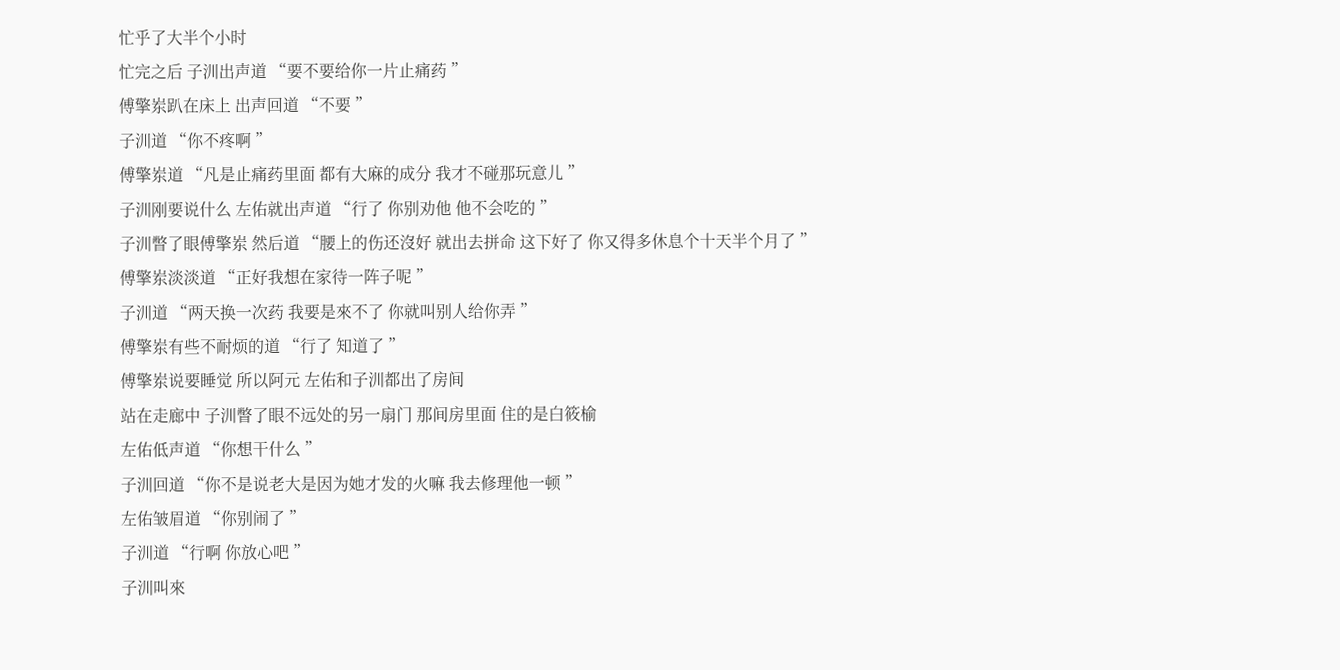忙乎了大半个小时
忙完之后 子汌出声道 “要不要给你一片止痛药 ”
傅擎岽趴在床上 出声回道 “不要 ”
子汌道 “你不疼啊 ”
傅擎岽道 “凡是止痛药里面 都有大麻的成分 我才不碰那玩意儿 ”
子汌刚要说什么 左佑就出声道 “行了 你别劝他 他不会吃的 ”
子汌瞥了眼傅擎岽 然后道 “腰上的伤还沒好 就出去拼命 这下好了 你又得多休息个十天半个月了 ”
傅擎岽淡淡道 “正好我想在家待一阵子呢 ”
子汌道 “两天换一次药 我要是來不了 你就叫别人给你弄 ”
傅擎岽有些不耐烦的道 “行了 知道了 ”
傅擎岽说要睡觉 所以阿元 左佑和子汌都出了房间
站在走廊中 子汌瞥了眼不远处的另一扇门 那间房里面 住的是白筱榆
左佑低声道 “你想干什么 ”
子汌回道 “你不是说老大是因为她才发的火嘛 我去修理他一顿 ”
左佑皱眉道 “你别闹了 ”
子汌道 “行啊 你放心吧 ”
子汌叫來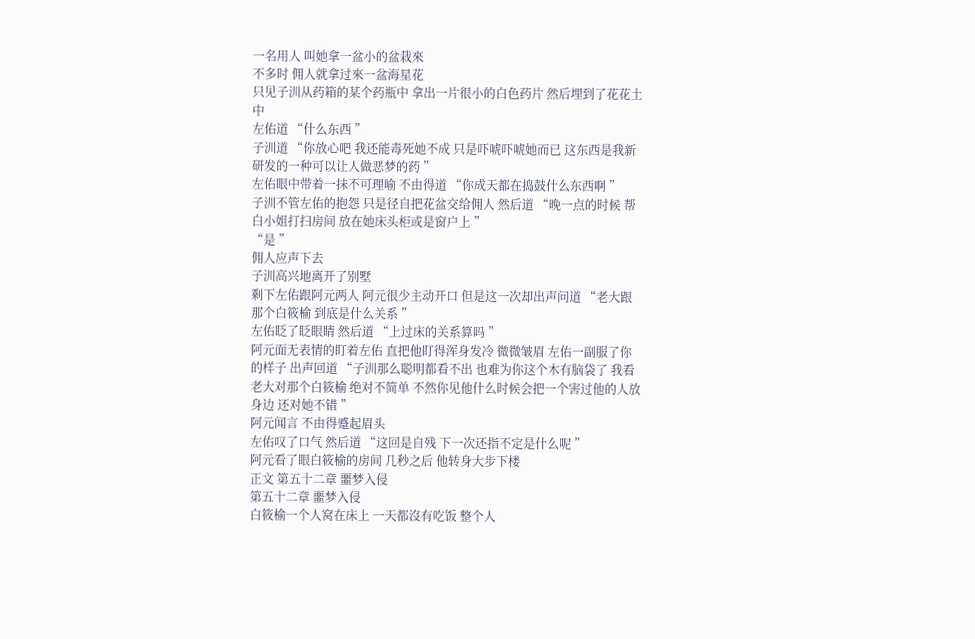一名用人 叫她拿一盆小的盆栽來
不多时 佣人就拿过來一盆海星花
只见子汌从药箱的某个药瓶中 拿出一片很小的白色药片 然后埋到了花花土中
左佑道 “什么东西 ”
子汌道 “你放心吧 我还能毒死她不成 只是吓唬吓唬她而已 这东西是我新研发的一种可以让人做恶梦的药 ”
左佑眼中带着一抹不可理喻 不由得道 “你成天都在捣鼓什么东西啊 ”
子汌不管左佑的抱怨 只是径自把花盆交给佣人 然后道 “晚一点的时候 帮白小姐打扫房间 放在她床头柜或是窗户上 ”
“是 ”
佣人应声下去
子汌高兴地离开了别墅
剩下左佑跟阿元两人 阿元很少主动开口 但是这一次却出声问道 “老大跟那个白筱榆 到底是什么关系 ”
左佑眨了眨眼睛 然后道 “上过床的关系算吗 ”
阿元面无表情的盯着左佑 直把他盯得浑身发冷 微微皱眉 左佑一副服了你的样子 出声回道 “子汌那么聪明都看不出 也难为你这个木有脑袋了 我看老大对那个白筱榆 绝对不简单 不然你见他什么时候会把一个害过他的人放身边 还对她不错 ”
阿元闻言 不由得蹙起眉头
左佑叹了口气 然后道 “这回是自残 下一次还指不定是什么呢 ”
阿元看了眼白筱榆的房间 几秒之后 他转身大步下楼
正文 第五十二章 噩梦入侵
第五十二章 噩梦入侵
白筱榆一个人窝在床上 一天都沒有吃饭 整个人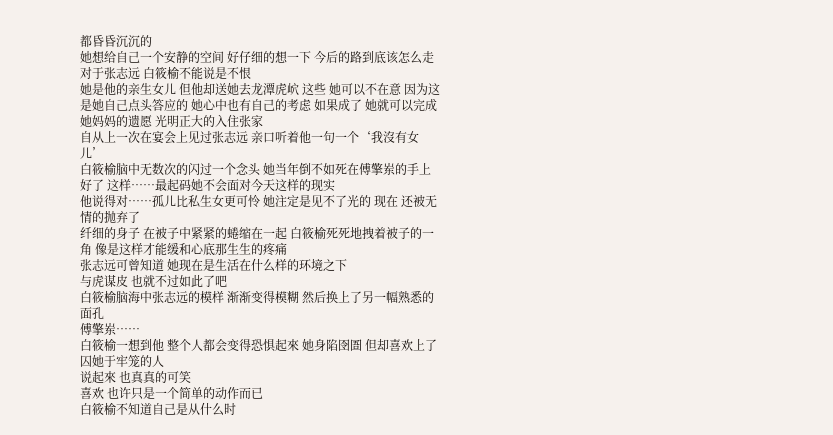都昏昏沉沉的
她想给自己一个安静的空间 好仔细的想一下 今后的路到底该怎么走
对于张志远 白筱榆不能说是不恨
她是他的亲生女儿 但他却送她去龙潭虎岤 这些 她可以不在意 因为这是她自己点头答应的 她心中也有自己的考虑 如果成了 她就可以完成她妈妈的遗愿 光明正大的入住张家
自从上一次在宴会上见过张志远 亲口听着他一句一个‘我沒有女儿’
白筱榆脑中无数次的闪过一个念头 她当年倒不如死在傅擎岽的手上好了 这样……最起码她不会面对今天这样的现实
他说得对……孤儿比私生女更可怜 她注定是见不了光的 现在 还被无情的抛弃了
纤细的身子 在被子中紧紧的蜷缩在一起 白筱榆死死地拽着被子的一角 像是这样才能缓和心底那生生的疼痛
张志远可曾知道 她现在是生活在什么样的环境之下
与虎谋皮 也就不过如此了吧
白筱榆脑海中张志远的模样 渐渐变得模糊 然后换上了另一幅熟悉的面孔
傅擎岽……
白筱榆一想到他 整个人都会变得恐惧起來 她身陷囹圄 但却喜欢上了囚她于牢笼的人
说起來 也真真的可笑
喜欢 也许只是一个简单的动作而已
白筱榆不知道自己是从什么时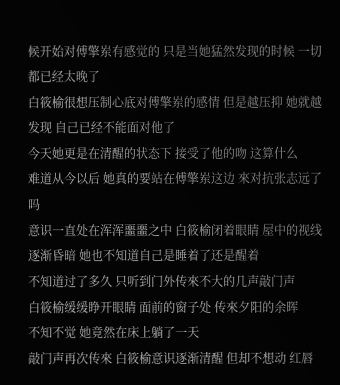候开始对傅擎岽有感觉的 只是当她猛然发现的时候 一切 都已经太晚了
白筱榆很想压制心底对傅擎岽的感情 但是越压抑 她就越发现 自己已经不能面对他了
今天她更是在清醒的状态下 接受了他的吻 这算什么
难道从今以后 她真的要站在傅擎岽这边 來对抗张志远了吗
意识一直处在浑浑噩噩之中 白筱榆闭着眼睛 屋中的视线逐渐昏暗 她也不知道自己是睡着了还是醒着
不知道过了多久 只听到门外传來不大的几声敲门声
白筱榆缓缓睁开眼睛 面前的窗子处 传來夕阳的余晖
不知不觉 她竟然在床上躺了一天
敲门声再次传來 白筱榆意识逐渐清醒 但却不想动 红唇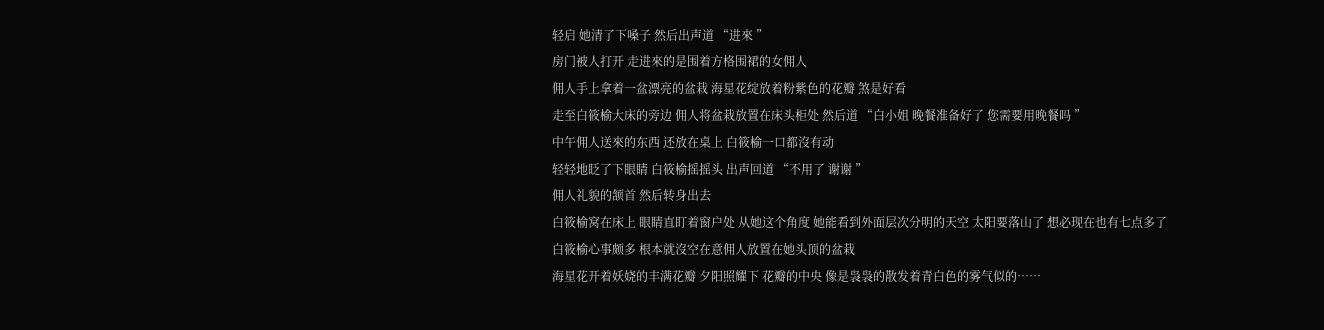轻启 她清了下嗓子 然后出声道 “进來 ”
房门被人打开 走进來的是围着方格围裙的女佣人
佣人手上拿着一盆漂亮的盆栽 海星花绽放着粉紫色的花瓣 煞是好看
走至白筱榆大床的旁边 佣人将盆栽放置在床头柜处 然后道 “白小姐 晚餐准备好了 您需要用晚餐吗 ”
中午佣人送來的东西 还放在桌上 白筱榆一口都沒有动
轻轻地眨了下眼睛 白筱榆摇摇头 出声回道 “不用了 谢谢 ”
佣人礼貌的颔首 然后转身出去
白筱榆窝在床上 眼睛直盯着窗户处 从她这个角度 她能看到外面层次分明的天空 太阳要落山了 想必现在也有七点多了
白筱榆心事颇多 根本就沒空在意佣人放置在她头顶的盆栽
海星花开着妖娆的丰满花瓣 夕阳照耀下 花瓣的中央 像是袅袅的散发着青白色的雾气似的……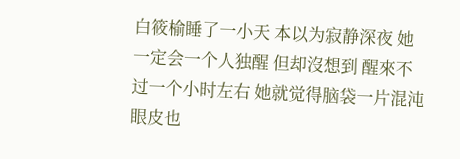白筱榆睡了一小天 本以为寂静深夜 她一定会一个人独醒 但却沒想到 醒來不过一个小时左右 她就觉得脑袋一片混沌 眼皮也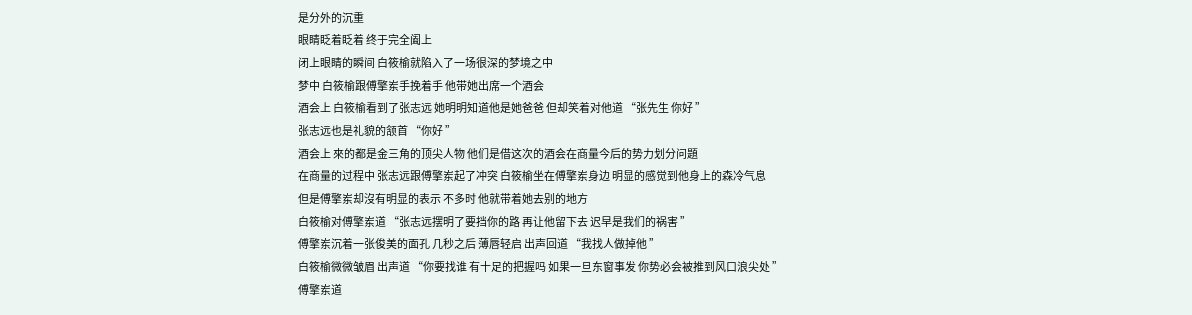是分外的沉重
眼睛眨着眨着 终于完全阖上
闭上眼睛的瞬间 白筱榆就陷入了一场很深的梦境之中
梦中 白筱榆跟傅擎岽手挽着手 他带她出席一个酒会
酒会上 白筱榆看到了张志远 她明明知道他是她爸爸 但却笑着对他道 “张先生 你好 ”
张志远也是礼貌的颔首 “你好 ”
酒会上 來的都是金三角的顶尖人物 他们是借这次的酒会在商量今后的势力划分问題
在商量的过程中 张志远跟傅擎岽起了冲突 白筱榆坐在傅擎岽身边 明显的感觉到他身上的森冷气息
但是傅擎岽却沒有明显的表示 不多时 他就带着她去别的地方
白筱榆对傅擎岽道 “张志远摆明了要挡你的路 再让他留下去 迟早是我们的祸害 ”
傅擎岽沉着一张俊美的面孔 几秒之后 薄唇轻启 出声回道 “我找人做掉他 ”
白筱榆微微皱眉 出声道 “你要找谁 有十足的把握吗 如果一旦东窗事发 你势必会被推到风口浪尖处 ”
傅擎岽道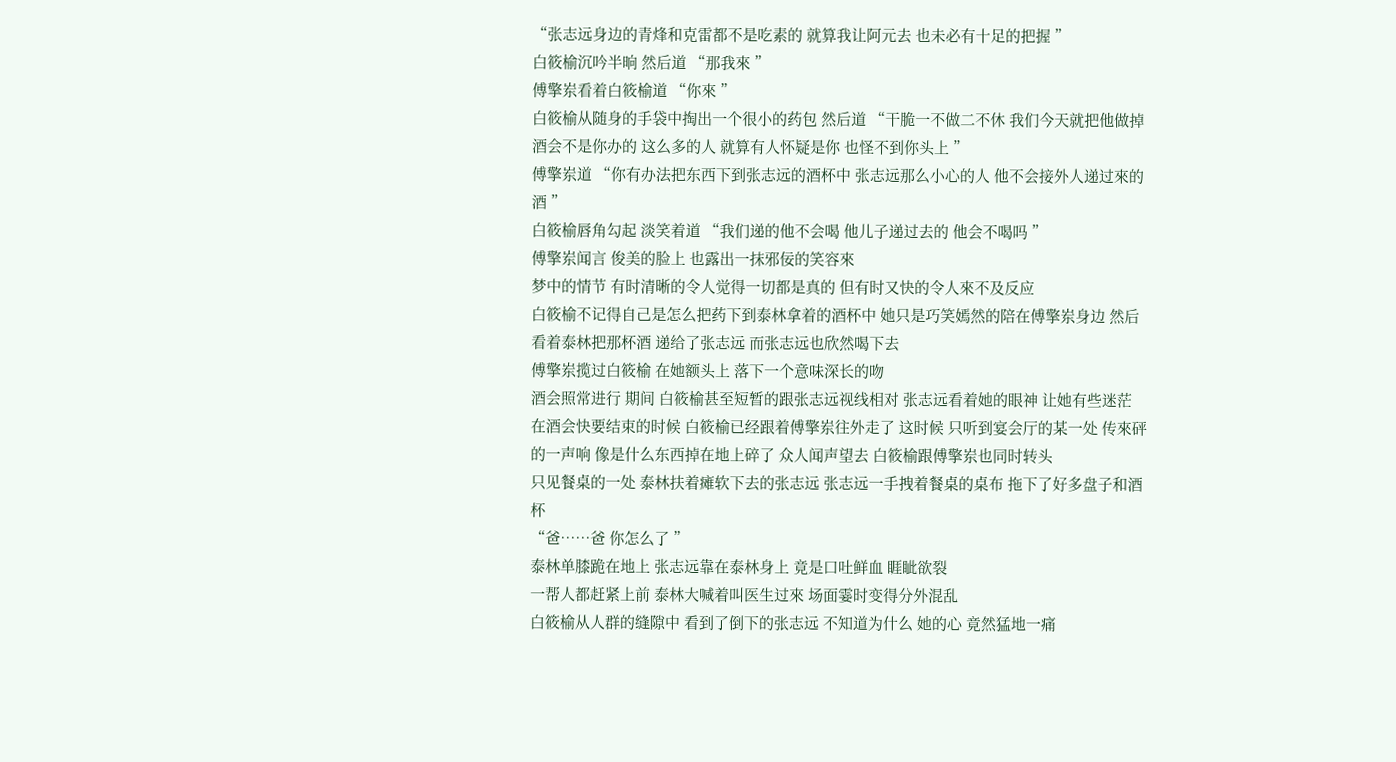“张志远身边的青烽和克雷都不是吃素的 就算我让阿元去 也未必有十足的把握 ”
白筱榆沉吟半晌 然后道 “那我來 ”
傅擎岽看着白筱榆道 “你來 ”
白筱榆从随身的手袋中掏出一个很小的药包 然后道 “干脆一不做二不休 我们今天就把他做掉 酒会不是你办的 这么多的人 就算有人怀疑是你 也怪不到你头上 ”
傅擎岽道 “你有办法把东西下到张志远的酒杯中 张志远那么小心的人 他不会接外人递过來的酒 ”
白筱榆唇角勾起 淡笑着道 “我们递的他不会喝 他儿子递过去的 他会不喝吗 ”
傅擎岽闻言 俊美的脸上 也露出一抹邪佞的笑容來
梦中的情节 有时清晰的令人觉得一切都是真的 但有时又快的令人來不及反应
白筱榆不记得自己是怎么把药下到泰林拿着的酒杯中 她只是巧笑嫣然的陪在傅擎岽身边 然后看着泰林把那杯酒 递给了张志远 而张志远也欣然喝下去
傅擎岽揽过白筱榆 在她额头上 落下一个意味深长的吻
酒会照常进行 期间 白筱榆甚至短暂的跟张志远视线相对 张志远看着她的眼神 让她有些迷茫
在酒会快要结束的时候 白筱榆已经跟着傅擎岽往外走了 这时候 只听到宴会厅的某一处 传來砰的一声响 像是什么东西掉在地上碎了 众人闻声望去 白筱榆跟傅擎岽也同时转头
只见餐桌的一处 泰林扶着瘫软下去的张志远 张志远一手拽着餐桌的桌布 拖下了好多盘子和酒杯
“爸……爸 你怎么了 ”
泰林单膝跪在地上 张志远靠在泰林身上 竟是口吐鲜血 睚眦欲裂
一帮人都赶紧上前 泰林大喊着叫医生过來 场面霎时变得分外混乱
白筱榆从人群的缝隙中 看到了倒下的张志远 不知道为什么 她的心 竟然猛地一痛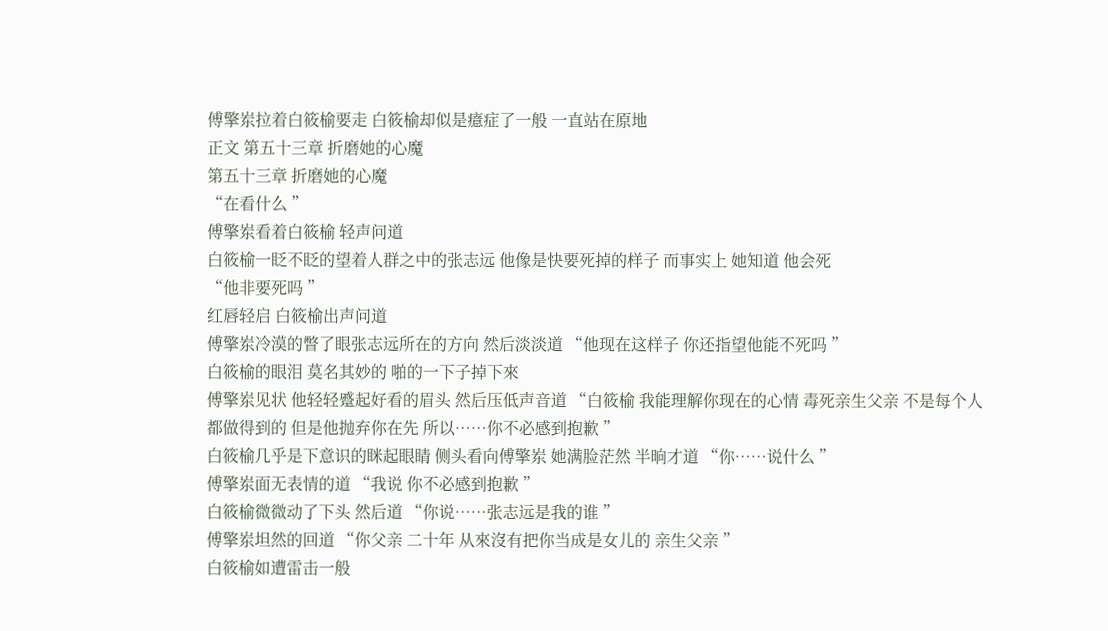傅擎岽拉着白筱榆要走 白筱榆却似是癔症了一般 一直站在原地
正文 第五十三章 折磨她的心魔
第五十三章 折磨她的心魔
“在看什么 ”
傅擎岽看着白筱榆 轻声问道
白筱榆一眨不眨的望着人群之中的张志远 他像是快要死掉的样子 而事实上 她知道 他会死
“他非要死吗 ”
红唇轻启 白筱榆出声问道
傅擎岽冷漠的瞥了眼张志远所在的方向 然后淡淡道 “他现在这样子 你还指望他能不死吗 ”
白筱榆的眼泪 莫名其妙的 啪的一下子掉下來
傅擎岽见状 他轻轻蹙起好看的眉头 然后压低声音道 “白筱榆 我能理解你现在的心情 毒死亲生父亲 不是每个人都做得到的 但是他抛弃你在先 所以……你不必感到抱歉 ”
白筱榆几乎是下意识的眯起眼睛 侧头看向傅擎岽 她满脸茫然 半晌才道 “你……说什么 ”
傅擎岽面无表情的道 “我说 你不必感到抱歉 ”
白筱榆微微动了下头 然后道 “你说……张志远是我的谁 ”
傅擎岽坦然的回道 “你父亲 二十年 从來沒有把你当成是女儿的 亲生父亲 ”
白筱榆如遭雷击一般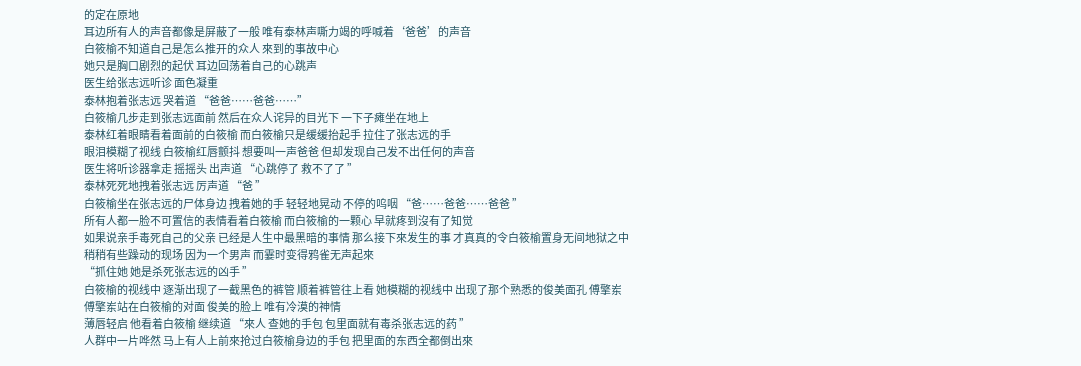的定在原地
耳边所有人的声音都像是屏蔽了一般 唯有泰林声嘶力竭的呼喊着‘爸爸’的声音
白筱榆不知道自己是怎么推开的众人 來到的事故中心
她只是胸口剧烈的起伏 耳边回荡着自己的心跳声
医生给张志远听诊 面色凝重
泰林抱着张志远 哭着道 “爸爸……爸爸……”
白筱榆几步走到张志远面前 然后在众人诧异的目光下 一下子瘫坐在地上
泰林红着眼睛看着面前的白筱榆 而白筱榆只是缓缓抬起手 拉住了张志远的手
眼泪模糊了视线 白筱榆红唇颤抖 想要叫一声爸爸 但却发现自己发不出任何的声音
医生将听诊器拿走 摇摇头 出声道 “心跳停了 救不了了 ”
泰林死死地拽着张志远 厉声道 “爸 ”
白筱榆坐在张志远的尸体身边 拽着她的手 轻轻地晃动 不停的呜咽 “爸……爸爸……爸爸 ”
所有人都一脸不可置信的表情看着白筱榆 而白筱榆的一颗心 早就疼到沒有了知觉
如果说亲手毒死自己的父亲 已经是人生中最黑暗的事情 那么接下來发生的事 才真真的令白筱榆置身无间地狱之中
稍稍有些躁动的现场 因为一个男声 而霎时变得鸦雀无声起來
“抓住她 她是杀死张志远的凶手 ”
白筱榆的视线中 逐渐出现了一截黑色的裤管 顺着裤管往上看 她模糊的视线中 出现了那个熟悉的俊美面孔 傅擎岽
傅擎岽站在白筱榆的对面 俊美的脸上 唯有冷漠的神情
薄唇轻启 他看着白筱榆 继续道 “來人 查她的手包 包里面就有毒杀张志远的药 ”
人群中一片哗然 马上有人上前來抢过白筱榆身边的手包 把里面的东西全都倒出來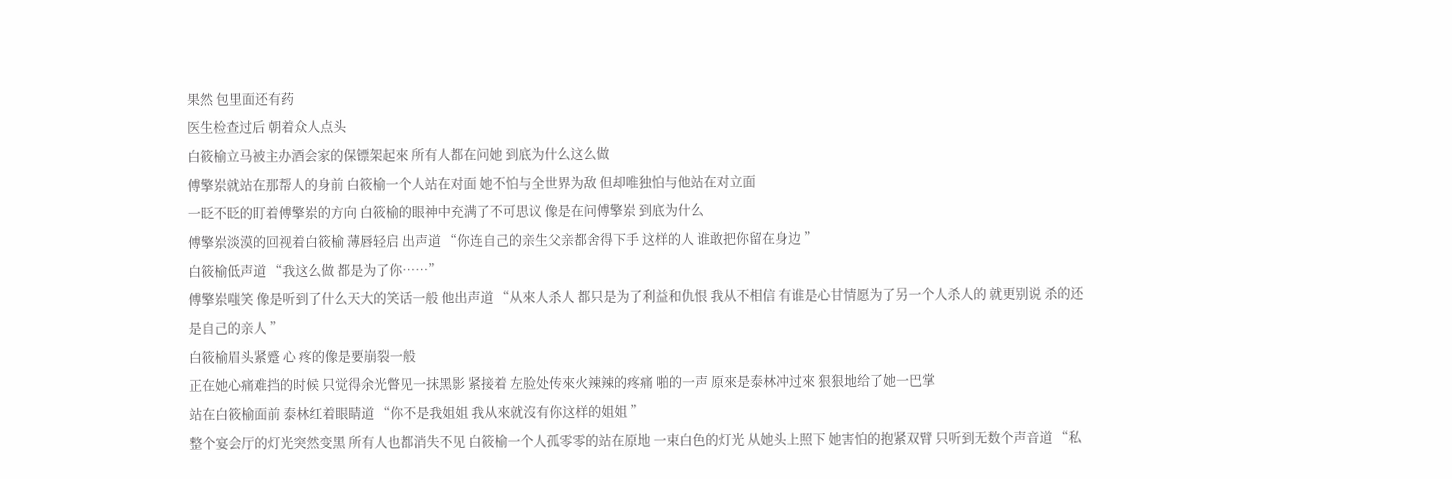果然 包里面还有药
医生检查过后 朝着众人点头
白筱榆立马被主办酒会家的保镖架起來 所有人都在问她 到底为什么这么做
傅擎岽就站在那帮人的身前 白筱榆一个人站在对面 她不怕与全世界为敌 但却唯独怕与他站在对立面
一眨不眨的盯着傅擎岽的方向 白筱榆的眼神中充满了不可思议 像是在问傅擎岽 到底为什么
傅擎岽淡漠的回视着白筱榆 薄唇轻启 出声道 “你连自己的亲生父亲都舍得下手 这样的人 谁敢把你留在身边 ”
白筱榆低声道 “我这么做 都是为了你……”
傅擎岽嗤笑 像是听到了什么天大的笑话一般 他出声道 “从來人杀人 都只是为了利益和仇恨 我从不相信 有谁是心甘情愿为了另一个人杀人的 就更别说 杀的还是自己的亲人 ”
白筱榆眉头紧蹙 心 疼的像是要崩裂一般
正在她心痛难挡的时候 只觉得余光瞥见一抹黑影 紧接着 左脸处传來火辣辣的疼痛 啪的一声 原來是泰林冲过來 狠狠地给了她一巴掌
站在白筱榆面前 泰林红着眼睛道 “你不是我姐姐 我从來就沒有你这样的姐姐 ”
整个宴会厅的灯光突然变黑 所有人也都消失不见 白筱榆一个人孤零零的站在原地 一束白色的灯光 从她头上照下 她害怕的抱紧双臂 只听到无数个声音道 “私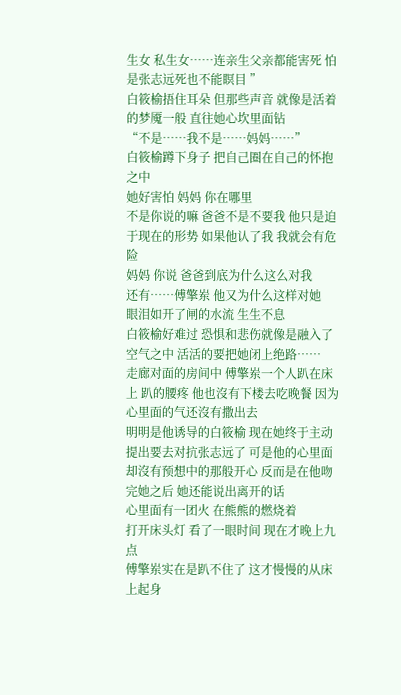生女 私生女……连亲生父亲都能害死 怕是张志远死也不能瞑目 ”
白筱榆捂住耳朵 但那些声音 就像是活着的梦魇一般 直往她心坎里面钻
“不是……我不是……妈妈……”
白筱榆蹲下身子 把自己圈在自己的怀抱之中
她好害怕 妈妈 你在哪里
不是你说的嘛 爸爸不是不要我 他只是迫于现在的形势 如果他认了我 我就会有危险
妈妈 你说 爸爸到底为什么这么对我
还有……傅擎岽 他又为什么这样对她
眼泪如开了闸的水流 生生不息
白筱榆好难过 恐惧和悲伤就像是融入了空气之中 活活的要把她闭上绝路……
走廊对面的房间中 傅擎岽一个人趴在床上 趴的腰疼 他也沒有下楼去吃晚餐 因为心里面的气还沒有撒出去
明明是他诱导的白筱榆 现在她终于主动提出要去对抗张志远了 可是他的心里面 却沒有预想中的那般开心 反而是在他吻完她之后 她还能说出离开的话
心里面有一团火 在熊熊的燃烧着
打开床头灯 看了一眼时间 现在才晚上九点
傅擎岽实在是趴不住了 这才慢慢的从床上起身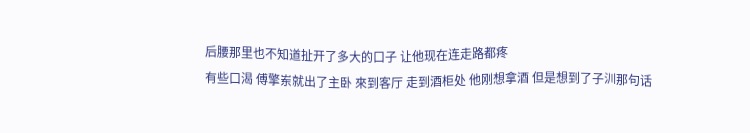后腰那里也不知道扯开了多大的口子 让他现在连走路都疼
有些口渴 傅擎岽就出了主卧 來到客厅 走到酒柜处 他刚想拿酒 但是想到了子汌那句话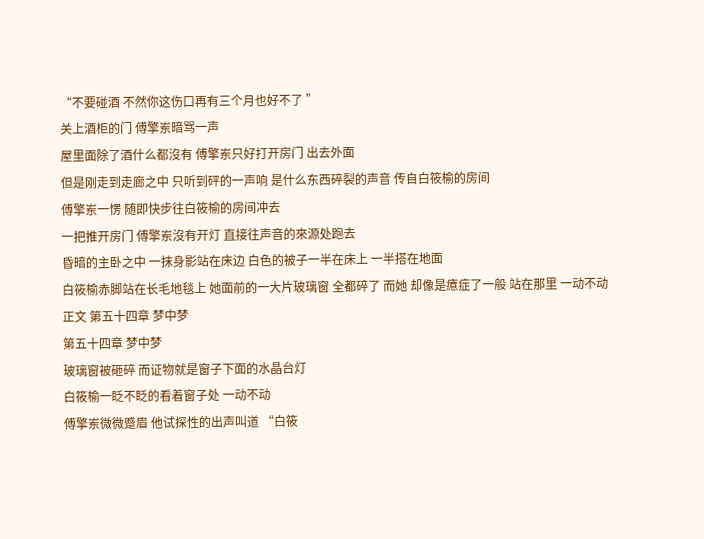“不要碰酒 不然你这伤口再有三个月也好不了 ”
关上酒柜的门 傅擎岽暗骂一声
屋里面除了酒什么都沒有 傅擎岽只好打开房门 出去外面
但是刚走到走廊之中 只听到砰的一声响 是什么东西碎裂的声音 传自白筱榆的房间
傅擎岽一愣 随即快步往白筱榆的房间冲去
一把推开房门 傅擎岽沒有开灯 直接往声音的來源处跑去
昏暗的主卧之中 一抹身影站在床边 白色的被子一半在床上 一半搭在地面
白筱榆赤脚站在长毛地毯上 她面前的一大片玻璃窗 全都碎了 而她 却像是癔症了一般 站在那里 一动不动
正文 第五十四章 梦中梦
第五十四章 梦中梦
玻璃窗被砸碎 而证物就是窗子下面的水晶台灯
白筱榆一眨不眨的看着窗子处 一动不动
傅擎岽微微蹙眉 他试探性的出声叫道 “白筱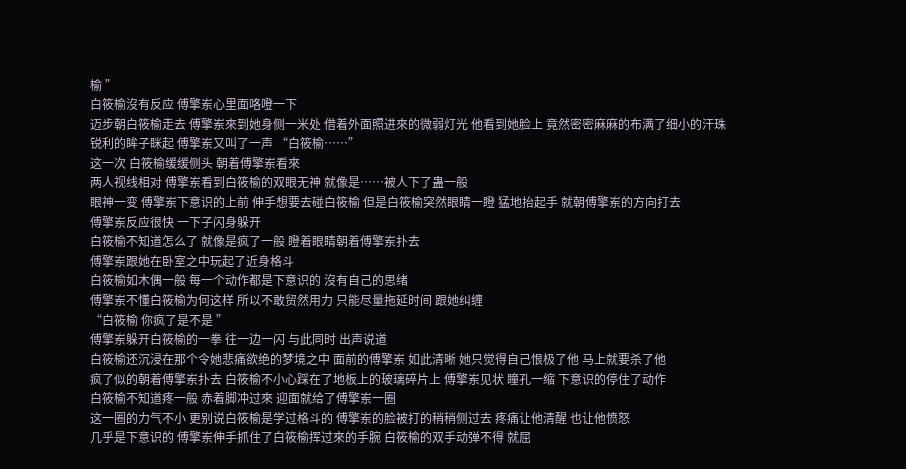榆 ”
白筱榆沒有反应 傅擎岽心里面咯噔一下
迈步朝白筱榆走去 傅擎岽來到她身侧一米处 借着外面照进來的微弱灯光 他看到她脸上 竟然密密麻麻的布满了细小的汗珠
锐利的眸子眯起 傅擎岽又叫了一声 “白筱榆……”
这一次 白筱榆缓缓侧头 朝着傅擎岽看來
两人视线相对 傅擎岽看到白筱榆的双眼无神 就像是……被人下了蛊一般
眼神一变 傅擎岽下意识的上前 伸手想要去碰白筱榆 但是白筱榆突然眼睛一瞪 猛地抬起手 就朝傅擎岽的方向打去
傅擎岽反应很快 一下子闪身躲开
白筱榆不知道怎么了 就像是疯了一般 瞪着眼睛朝着傅擎岽扑去
傅擎岽跟她在卧室之中玩起了近身格斗
白筱榆如木偶一般 每一个动作都是下意识的 沒有自己的思绪
傅擎岽不懂白筱榆为何这样 所以不敢贸然用力 只能尽量拖延时间 跟她纠缠
“白筱榆 你疯了是不是 ”
傅擎岽躲开白筱榆的一拳 往一边一闪 与此同时 出声说道
白筱榆还沉浸在那个令她悲痛欲绝的梦境之中 面前的傅擎岽 如此清晰 她只觉得自己恨极了他 马上就要杀了他
疯了似的朝着傅擎岽扑去 白筱榆不小心踩在了地板上的玻璃碎片上 傅擎岽见状 瞳孔一缩 下意识的停住了动作
白筱榆不知道疼一般 赤着脚冲过來 迎面就给了傅擎岽一圈
这一圈的力气不小 更别说白筱榆是学过格斗的 傅擎岽的脸被打的稍稍侧过去 疼痛让他清醒 也让他愤怒
几乎是下意识的 傅擎岽伸手抓住了白筱榆挥过來的手腕 白筱榆的双手动弹不得 就屈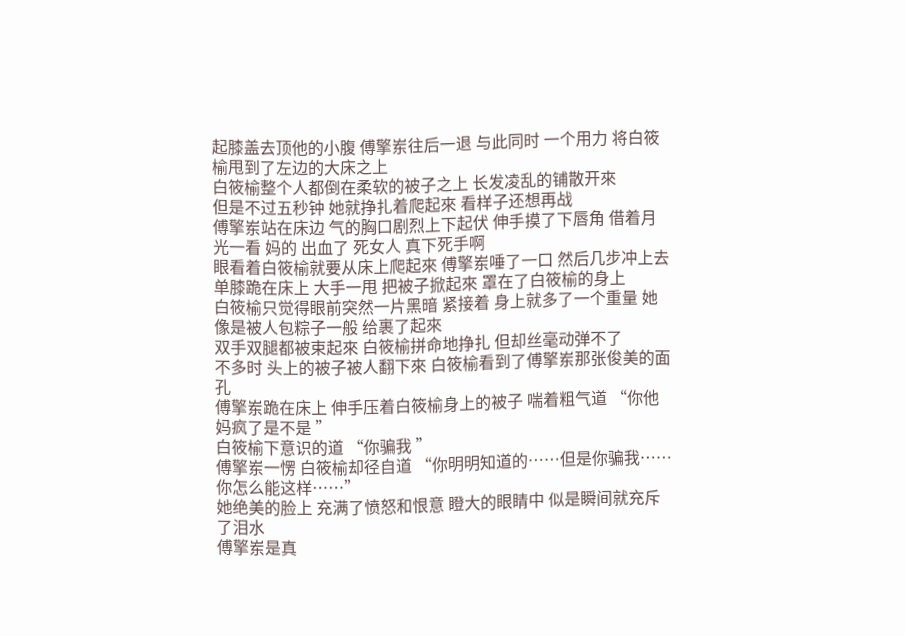起膝盖去顶他的小腹 傅擎岽往后一退 与此同时 一个用力 将白筱榆甩到了左边的大床之上
白筱榆整个人都倒在柔软的被子之上 长发凌乱的铺散开來
但是不过五秒钟 她就挣扎着爬起來 看样子还想再战
傅擎岽站在床边 气的胸口剧烈上下起伏 伸手摸了下唇角 借着月光一看 妈的 出血了 死女人 真下死手啊
眼看着白筱榆就要从床上爬起來 傅擎岽唾了一口 然后几步冲上去 单膝跪在床上 大手一甩 把被子掀起來 罩在了白筱榆的身上
白筱榆只觉得眼前突然一片黑暗 紧接着 身上就多了一个重量 她像是被人包粽子一般 给裹了起來
双手双腿都被束起來 白筱榆拼命地挣扎 但却丝毫动弹不了
不多时 头上的被子被人翻下來 白筱榆看到了傅擎岽那张俊美的面孔
傅擎岽跪在床上 伸手压着白筱榆身上的被子 喘着粗气道 “你他妈疯了是不是 ”
白筱榆下意识的道 “你骗我 ”
傅擎岽一愣 白筱榆却径自道 “你明明知道的……但是你骗我……你怎么能这样……”
她绝美的脸上 充满了愤怒和恨意 瞪大的眼睛中 似是瞬间就充斥了泪水
傅擎岽是真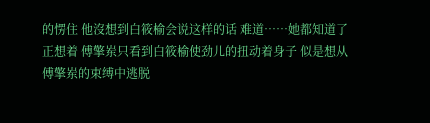的愣住 他沒想到白筱榆会说这样的话 难道……她都知道了
正想着 傅擎岽只看到白筱榆使劲儿的扭动着身子 似是想从傅擎岽的束缚中逃脱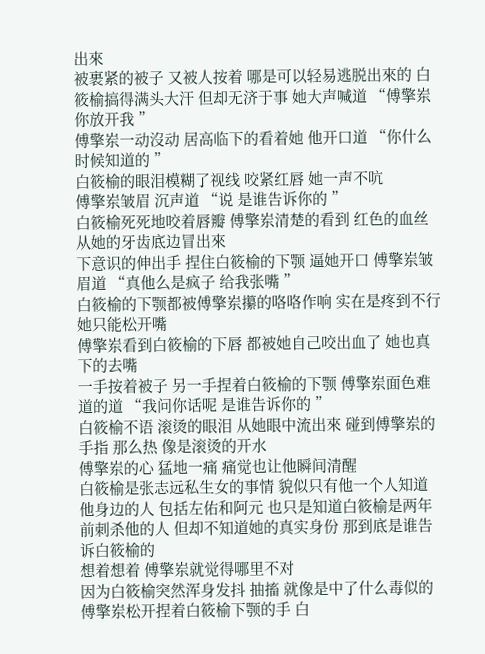出來
被裹紧的被子 又被人按着 哪是可以轻易逃脱出來的 白筱榆搞得满头大汗 但却无济于事 她大声喊道 “傅擎岽 你放开我 ”
傅擎岽一动沒动 居高临下的看着她 他开口道 “你什么时候知道的 ”
白筱榆的眼泪模糊了视线 咬紧红唇 她一声不吭
傅擎岽皱眉 沉声道 “说 是谁告诉你的 ”
白筱榆死死地咬着唇瓣 傅擎岽清楚的看到 红色的血丝 从她的牙齿底边冒出來
下意识的伸出手 捏住白筱榆的下颚 逼她开口 傅擎岽皱眉道 “真他么是疯子 给我张嘴 ”
白筱榆的下颚都被傅擎岽攥的咯咯作响 实在是疼到不行 她只能松开嘴
傅擎岽看到白筱榆的下唇 都被她自己咬出血了 她也真下的去嘴
一手按着被子 另一手捏着白筱榆的下颚 傅擎岽面色难道的道 “我问你话呢 是谁告诉你的 ”
白筱榆不语 滚烫的眼泪 从她眼中流出來 碰到傅擎岽的手指 那么热 像是滚烫的开水
傅擎岽的心 猛地一痛 痛觉也让他瞬间清醒
白筱榆是张志远私生女的事情 貌似只有他一个人知道 他身边的人 包括左佑和阿元 也只是知道白筱榆是两年前刺杀他的人 但却不知道她的真实身份 那到底是谁告诉白筱榆的
想着想着 傅擎岽就觉得哪里不对
因为白筱榆突然浑身发抖 抽搐 就像是中了什么毒似的
傅擎岽松开捏着白筱榆下颚的手 白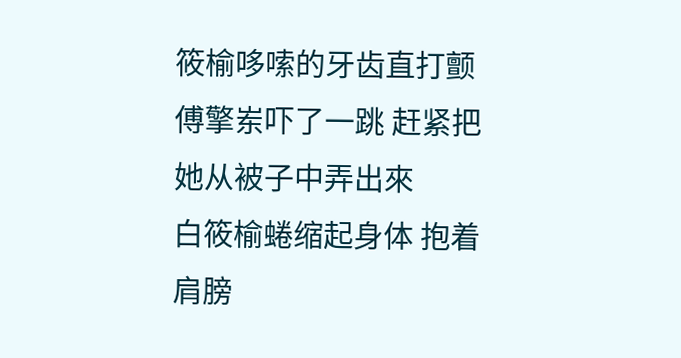筱榆哆嗦的牙齿直打颤
傅擎岽吓了一跳 赶紧把她从被子中弄出來
白筱榆蜷缩起身体 抱着肩膀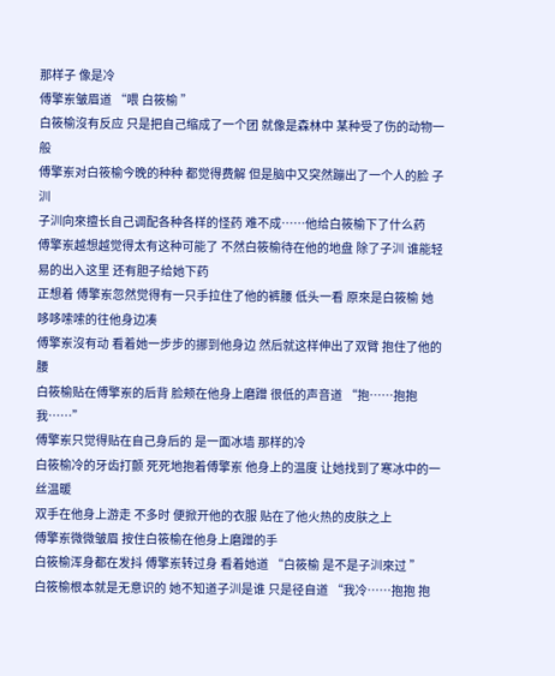那样子 像是冷
傅擎岽皱眉道 “喂 白筱榆 ”
白筱榆沒有反应 只是把自己缩成了一个团 就像是森林中 某种受了伤的动物一般
傅擎岽对白筱榆今晚的种种 都觉得费解 但是脑中又突然蹦出了一个人的脸 子汌
子汌向來擅长自己调配各种各样的怪药 难不成……他给白筱榆下了什么药
傅擎岽越想越觉得太有这种可能了 不然白筱榆待在他的地盘 除了子汌 谁能轻易的出入这里 还有胆子给她下药
正想着 傅擎岽忽然觉得有一只手拉住了他的裤腰 低头一看 原來是白筱榆 她哆哆嗦嗦的往他身边凑
傅擎岽沒有动 看着她一步步的挪到他身边 然后就这样伸出了双臂 抱住了他的腰
白筱榆贴在傅擎岽的后背 脸颊在他身上磨蹭 很低的声音道 “抱……抱抱我……”
傅擎岽只觉得贴在自己身后的 是一面冰墙 那样的冷
白筱榆冷的牙齿打颤 死死地抱着傅擎岽 他身上的温度 让她找到了寒冰中的一丝温暖
双手在他身上游走 不多时 便掀开他的衣服 贴在了他火热的皮肤之上
傅擎岽微微皱眉 按住白筱榆在他身上磨蹭的手
白筱榆浑身都在发抖 傅擎岽转过身 看着她道 “白筱榆 是不是子汌來过 ”
白筱榆根本就是无意识的 她不知道子汌是谁 只是径自道 “我冷……抱抱 抱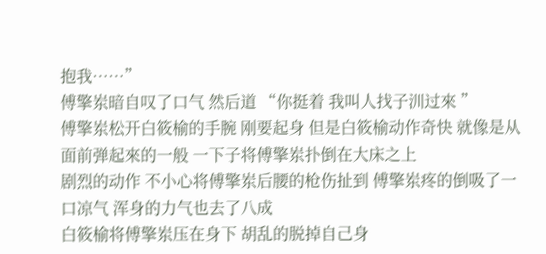抱我……”
傅擎岽暗自叹了口气 然后道 “你挺着 我叫人找子汌过來 ”
傅擎岽松开白筱榆的手腕 刚要起身 但是白筱榆动作奇快 就像是从面前弹起來的一般 一下子将傅擎岽扑倒在大床之上
剧烈的动作 不小心将傅擎岽后腰的枪伤扯到 傅擎岽疼的倒吸了一口凉气 浑身的力气也去了八成
白筱榆将傅擎岽压在身下 胡乱的脱掉自己身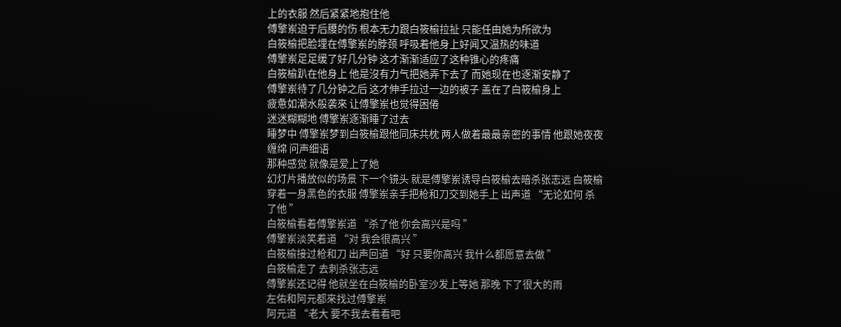上的衣服 然后紧紧地抱住他
傅擎岽迫于后腰的伤 根本无力跟白筱榆拉扯 只能任由她为所欲为
白筱榆把脸埋在傅擎岽的脖颈 呼吸着他身上好闻又温热的味道
傅擎岽足足缓了好几分钟 这才渐渐适应了这种锥心的疼痛
白筱榆趴在他身上 他是沒有力气把她弄下去了 而她现在也逐渐安静了
傅擎岽待了几分钟之后 这才伸手拉过一边的被子 盖在了白筱榆身上
疲惫如潮水般袭來 让傅擎岽也觉得困倦
迷迷糊糊地 傅擎岽逐渐睡了过去
睡梦中 傅擎岽梦到白筱榆跟他同床共枕 两人做着最最亲密的事情 他跟她夜夜缠绵 问声细语
那种感觉 就像是爱上了她
幻灯片播放似的场景 下一个镜头 就是傅擎岽诱导白筱榆去暗杀张志远 白筱榆穿着一身黑色的衣服 傅擎岽亲手把枪和刀交到她手上 出声道 “无论如何 杀了他 ”
白筱榆看着傅擎岽道 “杀了他 你会高兴是吗 ”
傅擎岽淡笑着道 “对 我会很高兴 ”
白筱榆接过枪和刀 出声回道 “好 只要你高兴 我什么都愿意去做 ”
白筱榆走了 去刺杀张志远
傅擎岽还记得 他就坐在白筱榆的卧室沙发上等她 那晚 下了很大的雨
左佑和阿元都來找过傅擎岽
阿元道 “老大 要不我去看看吧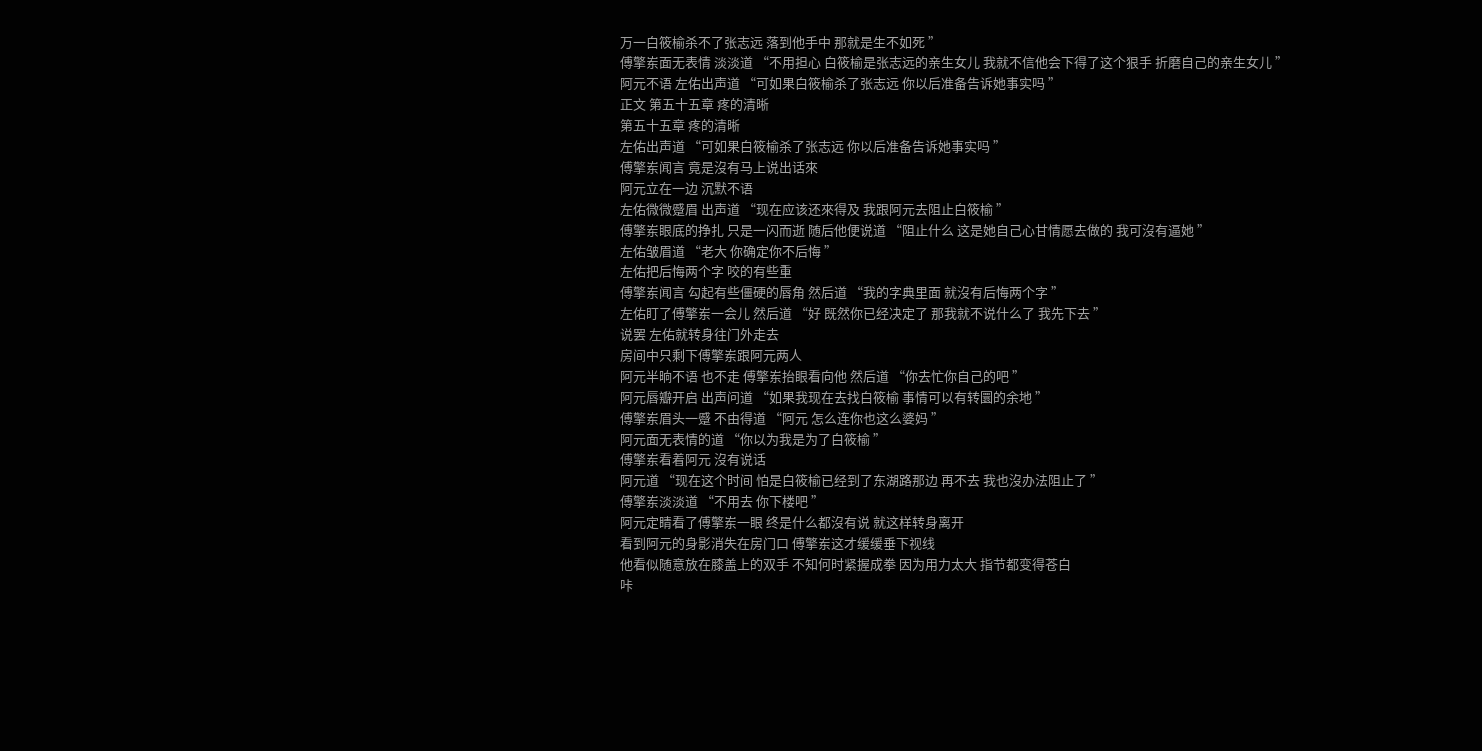万一白筱榆杀不了张志远 落到他手中 那就是生不如死 ”
傅擎岽面无表情 淡淡道 “不用担心 白筱榆是张志远的亲生女儿 我就不信他会下得了这个狠手 折磨自己的亲生女儿 ”
阿元不语 左佑出声道 “可如果白筱榆杀了张志远 你以后准备告诉她事实吗 ”
正文 第五十五章 疼的清晰
第五十五章 疼的清晰
左佑出声道 “可如果白筱榆杀了张志远 你以后准备告诉她事实吗 ”
傅擎岽闻言 竟是沒有马上说出话來
阿元立在一边 沉默不语
左佑微微蹙眉 出声道 “现在应该还來得及 我跟阿元去阻止白筱榆 ”
傅擎岽眼底的挣扎 只是一闪而逝 随后他便说道 “阻止什么 这是她自己心甘情愿去做的 我可沒有逼她 ”
左佑皱眉道 “老大 你确定你不后悔 ”
左佑把后悔两个字 咬的有些重
傅擎岽闻言 勾起有些僵硬的唇角 然后道 “我的字典里面 就沒有后悔两个字 ”
左佑盯了傅擎岽一会儿 然后道 “好 既然你已经决定了 那我就不说什么了 我先下去 ”
说罢 左佑就转身往门外走去
房间中只剩下傅擎岽跟阿元两人
阿元半晌不语 也不走 傅擎岽抬眼看向他 然后道 “你去忙你自己的吧 ”
阿元唇瓣开启 出声问道 “如果我现在去找白筱榆 事情可以有转圜的余地 ”
傅擎岽眉头一蹙 不由得道 “阿元 怎么连你也这么婆妈 ”
阿元面无表情的道 “你以为我是为了白筱榆 ”
傅擎岽看着阿元 沒有说话
阿元道 “现在这个时间 怕是白筱榆已经到了东湖路那边 再不去 我也沒办法阻止了 ”
傅擎岽淡淡道 “不用去 你下楼吧 ”
阿元定睛看了傅擎岽一眼 终是什么都沒有说 就这样转身离开
看到阿元的身影消失在房门口 傅擎岽这才缓缓垂下视线
他看似随意放在膝盖上的双手 不知何时紧握成拳 因为用力太大 指节都变得苍白
咔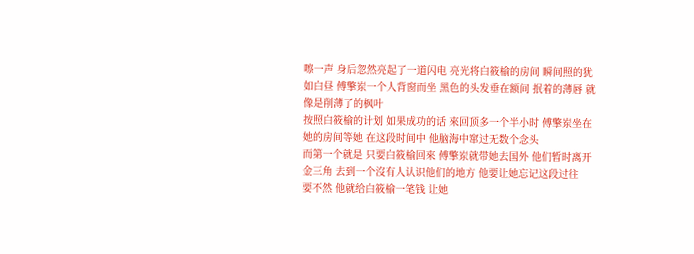嚓一声 身后忽然亮起了一道闪电 亮光将白筱榆的房间 瞬间照的犹如白昼 傅擎岽一个人背窗而坐 黑色的头发垂在额间 抿着的薄唇 就像是削薄了的枫叶
按照白筱榆的计划 如果成功的话 來回顶多一个半小时 傅擎岽坐在她的房间等她 在这段时间中 他脑海中窜过无数个念头
而第一个就是 只要白筱榆回來 傅擎岽就带她去国外 他们暂时离开金三角 去到一个沒有人认识他们的地方 他要让她忘记这段过往
要不然 他就给白筱榆一笔钱 让她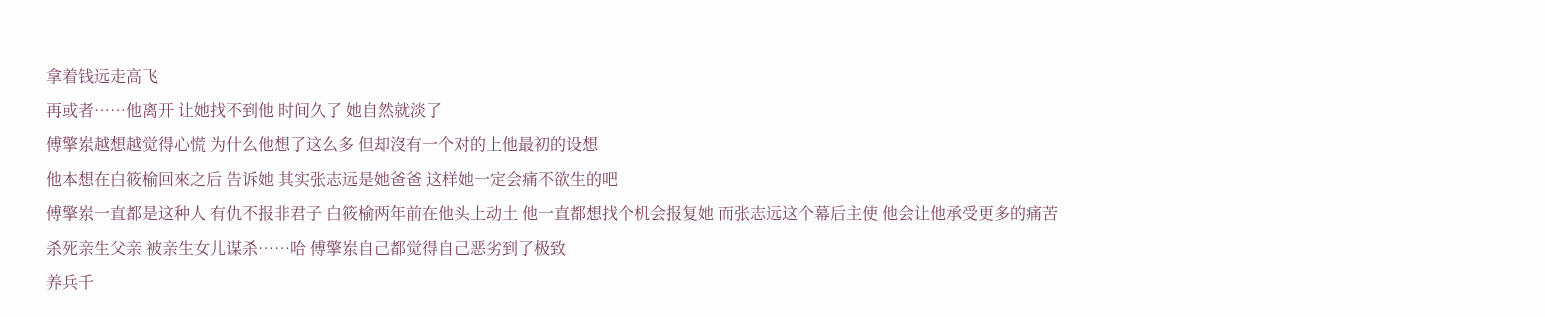拿着钱远走高飞
再或者……他离开 让她找不到他 时间久了 她自然就淡了
傅擎岽越想越觉得心慌 为什么他想了这么多 但却沒有一个对的上他最初的设想
他本想在白筱榆回來之后 告诉她 其实张志远是她爸爸 这样她一定会痛不欲生的吧
傅擎岽一直都是这种人 有仇不报非君子 白筱榆两年前在他头上动土 他一直都想找个机会报复她 而张志远这个幕后主使 他会让他承受更多的痛苦
杀死亲生父亲 被亲生女儿谋杀……哈 傅擎岽自己都觉得自己恶劣到了极致
养兵千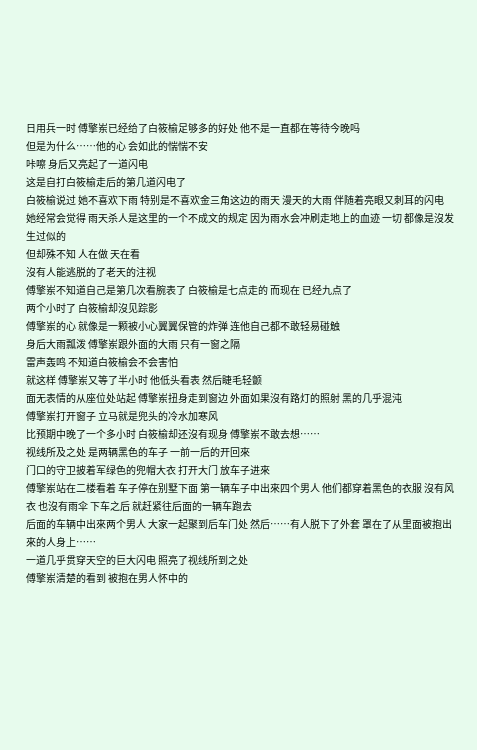日用兵一时 傅擎岽已经给了白筱榆足够多的好处 他不是一直都在等待今晚吗
但是为什么……他的心 会如此的惴惴不安
咔嚓 身后又亮起了一道闪电
这是自打白筱榆走后的第几道闪电了
白筱榆说过 她不喜欢下雨 特别是不喜欢金三角这边的雨天 漫天的大雨 伴随着亮眼又刺耳的闪电
她经常会觉得 雨天杀人是这里的一个不成文的规定 因为雨水会冲刷走地上的血迹 一切 都像是沒发生过似的
但却殊不知 人在做 天在看
沒有人能逃脱的了老天的注视
傅擎岽不知道自己是第几次看腕表了 白筱榆是七点走的 而现在 已经九点了
两个小时了 白筱榆却沒见踪影
傅擎岽的心 就像是一颗被小心翼翼保管的炸弹 连他自己都不敢轻易碰触
身后大雨瓢泼 傅擎岽跟外面的大雨 只有一窗之隔
雷声轰鸣 不知道白筱榆会不会害怕
就这样 傅擎岽又等了半小时 他低头看表 然后睫毛轻颤
面无表情的从座位处站起 傅擎岽扭身走到窗边 外面如果沒有路灯的照射 黑的几乎混沌
傅擎岽打开窗子 立马就是兜头的冷水加寒风
比预期中晚了一个多小时 白筱榆却还沒有现身 傅擎岽不敢去想……
视线所及之处 是两辆黑色的车子 一前一后的开回來
门口的守卫披着军绿色的兜帽大衣 打开大门 放车子进來
傅擎岽站在二楼看着 车子停在别墅下面 第一辆车子中出來四个男人 他们都穿着黑色的衣服 沒有风衣 也沒有雨伞 下车之后 就赶紧往后面的一辆车跑去
后面的车辆中出來两个男人 大家一起聚到后车门处 然后……有人脱下了外套 罩在了从里面被抱出來的人身上……
一道几乎贯穿天空的巨大闪电 照亮了视线所到之处
傅擎岽清楚的看到 被抱在男人怀中的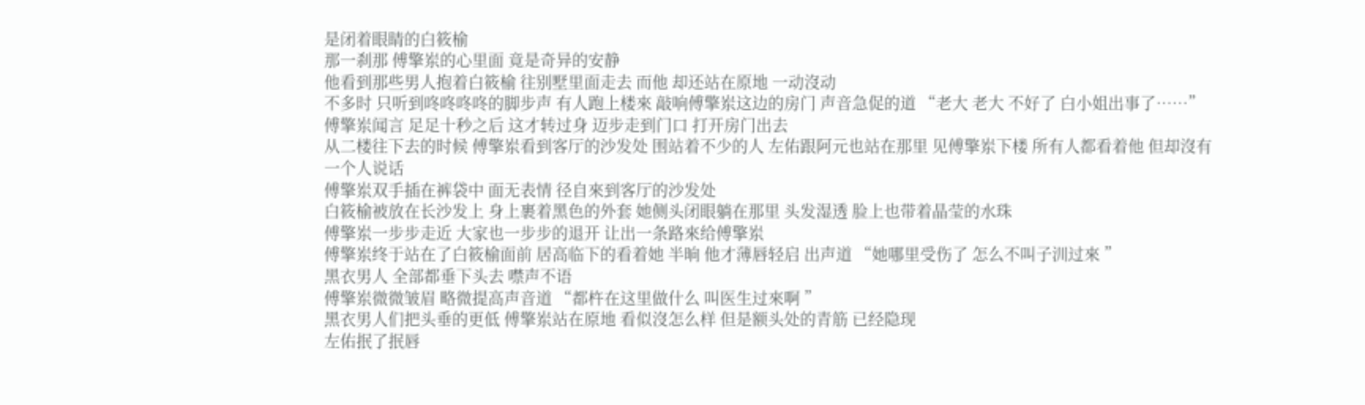是闭着眼睛的白筱榆
那一刹那 傅擎岽的心里面 竟是奇异的安静
他看到那些男人抱着白筱榆 往别墅里面走去 而他 却还站在原地 一动沒动
不多时 只听到咚咚咚咚的脚步声 有人跑上楼來 敲响傅擎岽这边的房门 声音急促的道 “老大 老大 不好了 白小姐出事了……”
傅擎岽闻言 足足十秒之后 这才转过身 迈步走到门口 打开房门出去
从二楼往下去的时候 傅擎岽看到客厅的沙发处 围站着不少的人 左佑跟阿元也站在那里 见傅擎岽下楼 所有人都看着他 但却沒有一个人说话
傅擎岽双手插在裤袋中 面无表情 径自來到客厅的沙发处
白筱榆被放在长沙发上 身上裹着黑色的外套 她侧头闭眼躺在那里 头发湿透 脸上也带着晶莹的水珠
傅擎岽一步步走近 大家也一步步的退开 让出一条路來给傅擎岽
傅擎岽终于站在了白筱榆面前 居高临下的看着她 半晌 他才薄唇轻启 出声道 “她哪里受伤了 怎么不叫子汌过來 ”
黑衣男人 全部都垂下头去 噤声不语
傅擎岽微微皱眉 略微提高声音道 “都杵在这里做什么 叫医生过來啊 ”
黑衣男人们把头垂的更低 傅擎岽站在原地 看似沒怎么样 但是额头处的青筋 已经隐现
左佑抿了抿唇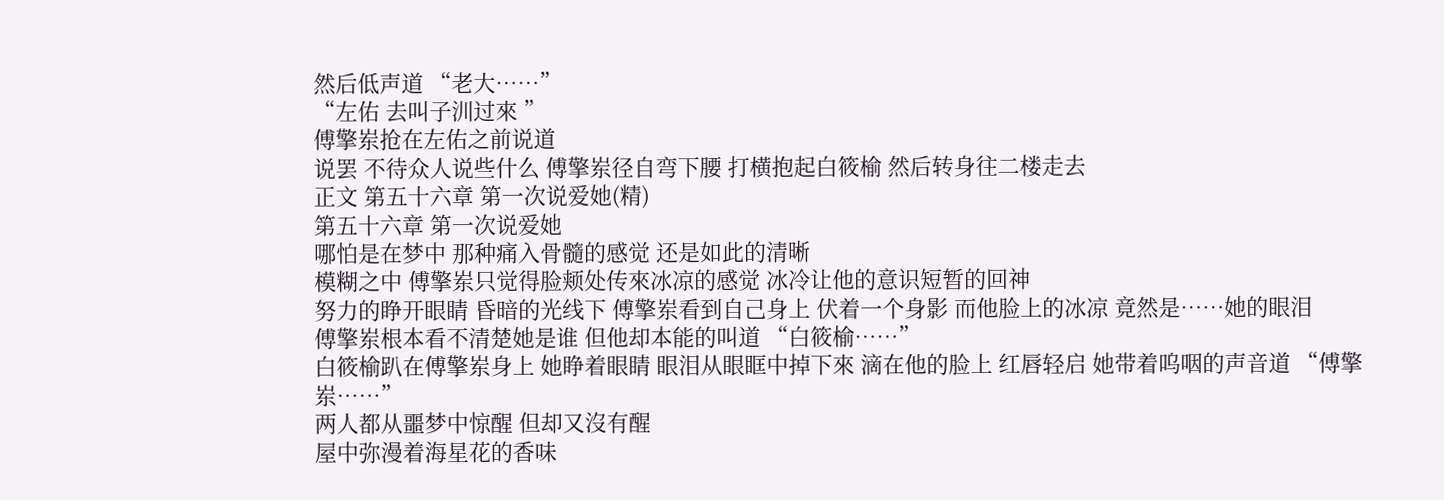然后低声道 “老大……”
“左佑 去叫子汌过來 ”
傅擎岽抢在左佑之前说道
说罢 不待众人说些什么 傅擎岽径自弯下腰 打横抱起白筱榆 然后转身往二楼走去
正文 第五十六章 第一次说爱她(精)
第五十六章 第一次说爱她
哪怕是在梦中 那种痛入骨髓的感觉 还是如此的清晰
模糊之中 傅擎岽只觉得脸颊处传來冰凉的感觉 冰冷让他的意识短暂的回神
努力的睁开眼睛 昏暗的光线下 傅擎岽看到自己身上 伏着一个身影 而他脸上的冰凉 竟然是……她的眼泪
傅擎岽根本看不清楚她是谁 但他却本能的叫道 “白筱榆……”
白筱榆趴在傅擎岽身上 她睁着眼睛 眼泪从眼眶中掉下來 滴在他的脸上 红唇轻启 她带着呜咽的声音道 “傅擎岽……”
两人都从噩梦中惊醒 但却又沒有醒
屋中弥漫着海星花的香味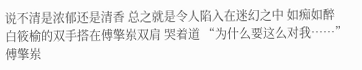说不清是浓郁还是清香 总之就是令人陷入在迷幻之中 如痴如醉
白筱榆的双手搭在傅擎岽双肩 哭着道 “为什么要这么对我……”
傅擎岽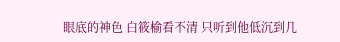眼底的神色 白筱榆看不清 只听到他低沉到几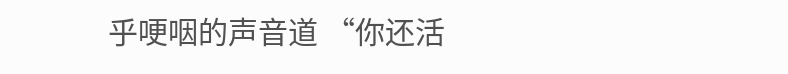乎哽咽的声音道 “你还活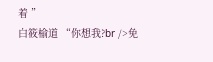着 ”
白筱榆道 “你想我?br />免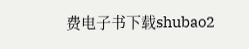费电子书下载shubao2